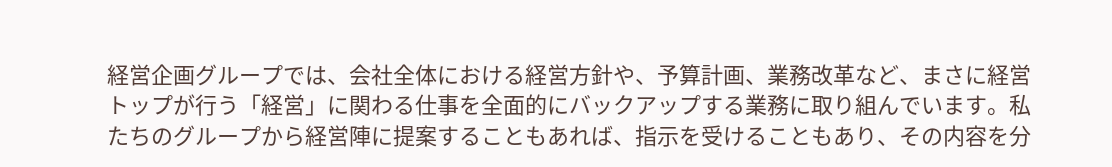経営企画グループでは、会社全体における経営方針や、予算計画、業務改革など、まさに経営トップが行う「経営」に関わる仕事を全面的にバックアップする業務に取り組んでいます。私たちのグループから経営陣に提案することもあれば、指示を受けることもあり、その内容を分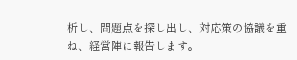析し、問題点を探し出し、対応策の協議を重ね、経営陣に報告します。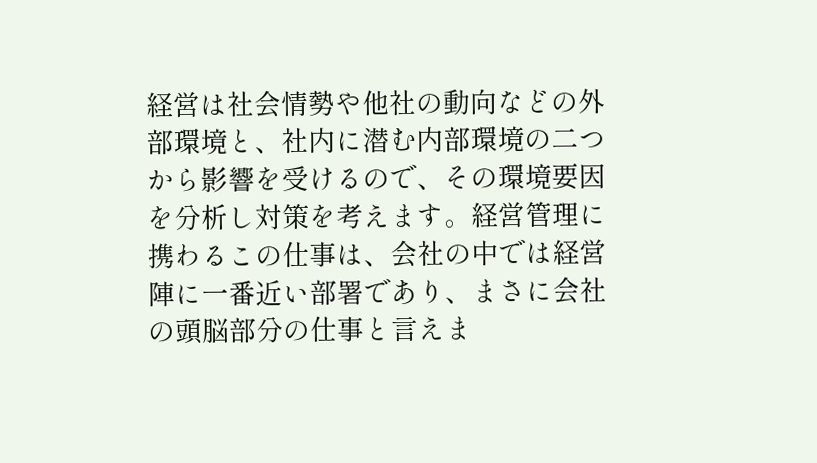経営は社会情勢や他社の動向などの外部環境と、社内に潜む内部環境の二つから影響を受けるので、その環境要因を分析し対策を考えます。経営管理に携わるこの仕事は、会社の中では経営陣に一番近い部署であり、まさに会社の頭脳部分の仕事と言えま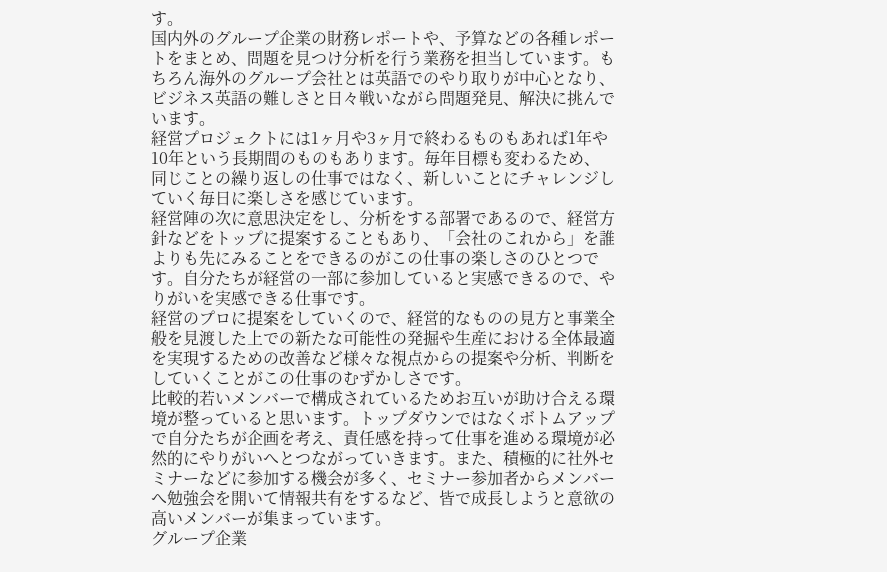す。
国内外のグループ企業の財務レポートや、予算などの各種レポートをまとめ、問題を見つけ分析を行う業務を担当しています。もちろん海外のグループ会社とは英語でのやり取りが中心となり、ビジネス英語の難しさと日々戦いながら問題発見、解決に挑んでいます。
経営プロジェクトには1ヶ月や3ヶ月で終わるものもあれば1年や10年という長期間のものもあります。毎年目標も変わるため、同じことの繰り返しの仕事ではなく、新しいことにチャレンジしていく毎日に楽しさを感じています。
経営陣の次に意思決定をし、分析をする部署であるので、経営方針などをトップに提案することもあり、「会社のこれから」を誰よりも先にみることをできるのがこの仕事の楽しさのひとつです。自分たちが経営の一部に参加していると実感できるので、やりがいを実感できる仕事です。
経営のプロに提案をしていくので、経営的なものの見方と事業全般を見渡した上での新たな可能性の発掘や生産における全体最適を実現するための改善など様々な視点からの提案や分析、判断をしていくことがこの仕事のむずかしさです。
比較的若いメンバーで構成されているためお互いが助け合える環境が整っていると思います。トップダウンではなくボトムアップで自分たちが企画を考え、責任感を持って仕事を進める環境が必然的にやりがいへとつながっていきます。また、積極的に社外セミナーなどに参加する機会が多く、セミナー参加者からメンバーへ勉強会を開いて情報共有をするなど、皆で成長しようと意欲の高いメンバーが集まっています。
グループ企業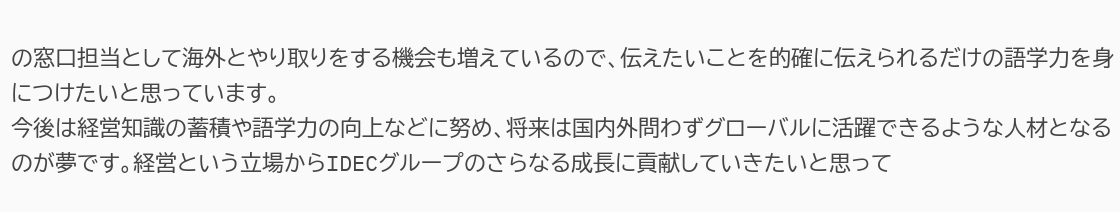の窓口担当として海外とやり取りをする機会も増えているので、伝えたいことを的確に伝えられるだけの語学力を身につけたいと思っています。
今後は経営知識の蓄積や語学力の向上などに努め、将来は国内外問わずグローバルに活躍できるような人材となるのが夢です。経営という立場からIDECグループのさらなる成長に貢献していきたいと思って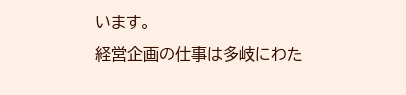います。
経営企画の仕事は多岐にわた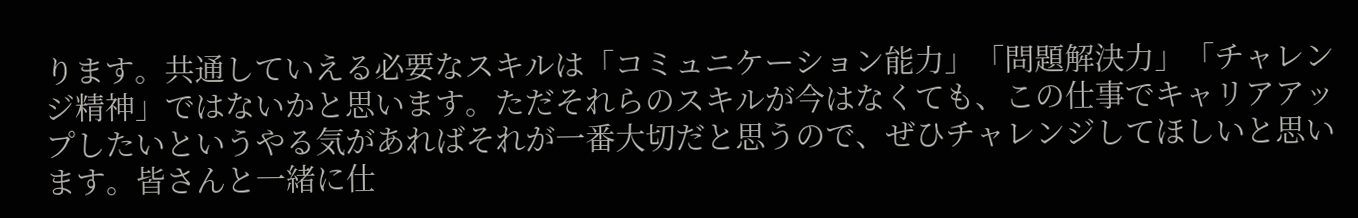ります。共通していえる必要なスキルは「コミュニケーション能力」「問題解決力」「チャレンジ精神」ではないかと思います。ただそれらのスキルが今はなくても、この仕事でキャリアアップしたいというやる気があればそれが一番大切だと思うので、ぜひチャレンジしてほしいと思います。皆さんと一緒に仕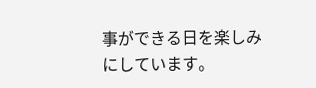事ができる日を楽しみにしています。